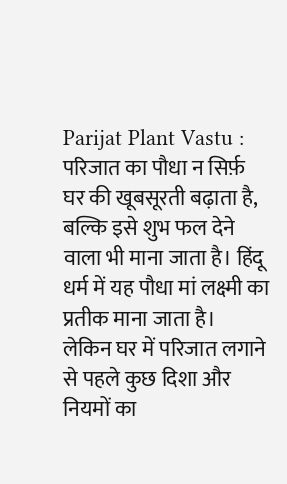Parijat Plant Vastu : परिजात का पौधा न सिर्फ़ घर की खूबसूरती बढ़ाता है, बल्कि इसे शुभ फल देने वाला भी माना जाता है। हिंदू धर्म में यह पौधा मां लक्ष्मी का प्रतीक माना जाता है।
लेकिन घर में परिजात लगाने से पहले कुछ दिशा और नियमों का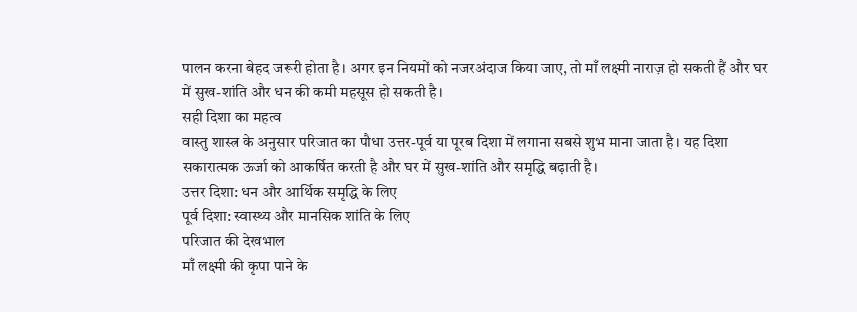पालन करना बेहद जरूरी होता है। अगर इन नियमों को नजरअंदाज किया जाए, तो माँ लक्ष्मी नाराज़ हो सकती हैं और घर में सुख-शांति और धन की कमी महसूस हो सकती है।
सही दिशा का महत्व
वास्तु शास्त्र के अनुसार परिजात का पौधा उत्तर-पूर्व या पूरब दिशा में लगाना सबसे शुभ माना जाता है। यह दिशा सकारात्मक ऊर्जा को आकर्षित करती है और घर में सुख-शांति और समृद्धि बढ़ाती है।
उत्तर दिशा: धन और आर्थिक समृद्धि के लिए
पूर्व दिशा: स्वास्थ्य और मानसिक शांति के लिए
परिजात की देखभाल
माँ लक्ष्मी की कृपा पाने के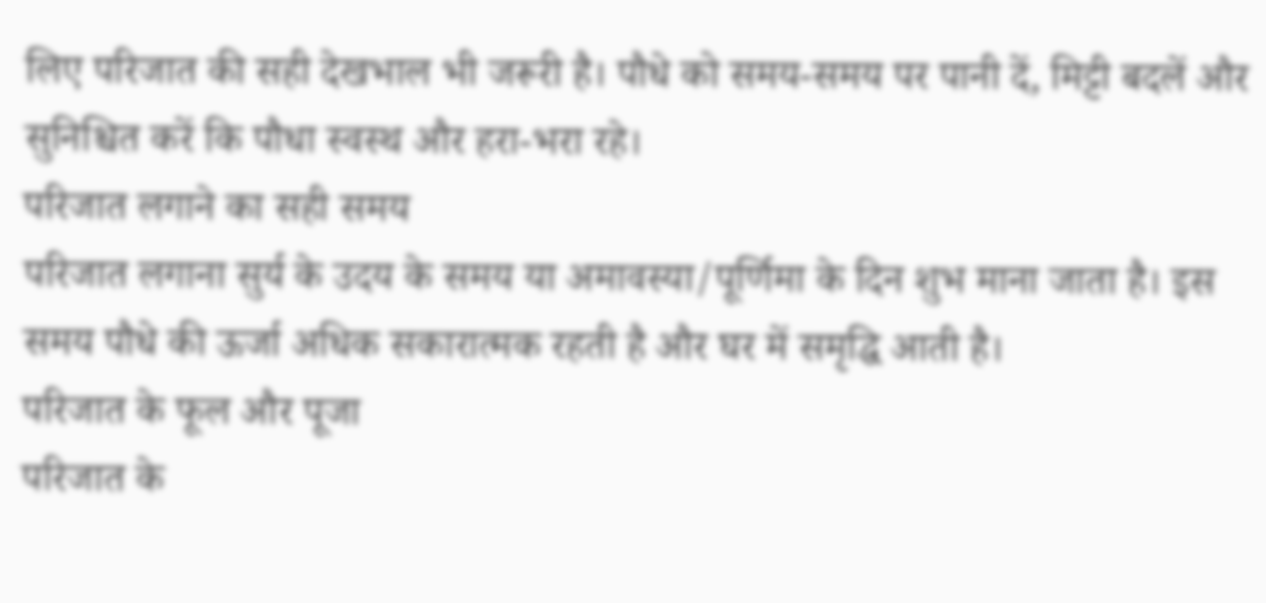लिए परिजात की सही देखभाल भी जरूरी है। पौधे को समय-समय पर पानी दें, मिट्टी बदलें और सुनिश्चित करें कि पौधा स्वस्थ और हरा-भरा रहे।
परिजात लगाने का सही समय
परिजात लगाना सुर्य के उदय के समय या अमावस्या/पूर्णिमा के दिन शुभ माना जाता है। इस समय पौधे की ऊर्जा अधिक सकारात्मक रहती है और घर में समृद्धि आती है।
परिजात के फूल और पूजा
परिजात के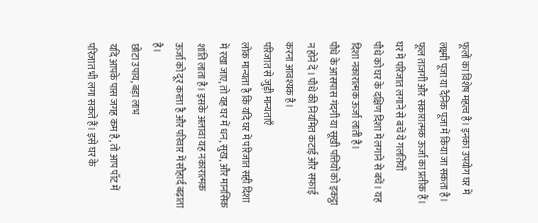फूलों का विशेष महत्व है। इनका उपयोग घर में लक्ष्मी पूजा या दैनिक पूजा में किया जा सकता है। फूल ताजगी और सकारात्मक ऊर्जा का प्रतीक हैं।
घर में परिजात लगाने से बचें ये गलतियाँ
पौधे को घर के दक्षिण दिशा में लगाने से बचें। यह दिशा नकारात्मक ऊर्जा लाती है।
पौधे के आसपास गंदगी या सूखी पत्तियों को इकट्ठा न होने दें। पौधे की नियमित कटाई और सफाई करना आवश्यक है।
परिजात से जुड़ी मान्यताएँ
लोक मान्यता है कि यदि घर में परिजात सही दिशा में रखा जाए, तो यह घर में धन, सुख, और मानसिक शांति लाता है। इसके अलावा यह नकारात्मक ऊर्जा को दूर करता है और परिवार में सौहार्द बढ़ाता है।
छोटा उपाय, बड़ा लाभ
यदि आपके पास जगह कम है, तो आप पॉट में परिजात भी लगा सकते हैं। इसे घर के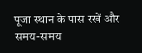पूजा स्थान के पास रखें और समय-समय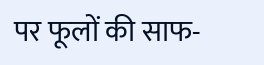पर फूलों की साफ-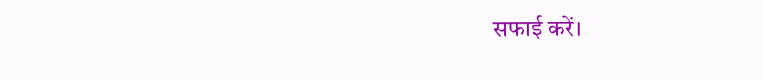सफाई करें।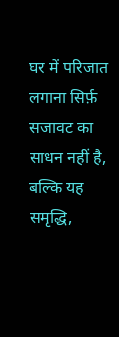घर में परिजात लगाना सिर्फ़ सजावट का साधन नहीं है, बल्कि यह समृद्धि,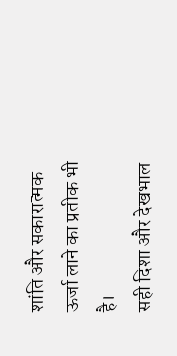शांति और सकारात्मक ऊर्जा लाने का प्रतीक भी है।
सही दिशा और देखभाल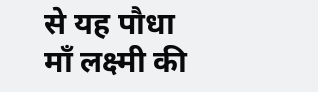से यह पौधा माँ लक्ष्मी की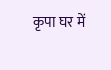कृपा घर में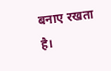बनाए रखता है।